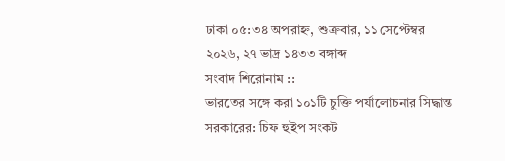ঢাকা ০৫:৩৪ অপরাহ্ন, শুক্রবার, ১১ সেপ্টেম্বর ২০২৬, ২৭ ভাদ্র ১৪৩৩ বঙ্গাব্দ
সংবাদ শিরোনাম ::
ভারতের সঙ্গে করা ১০১টি চুক্তি পর্যালোচনার সিদ্ধান্ত সরকারের: চিফ হুইপ সংকট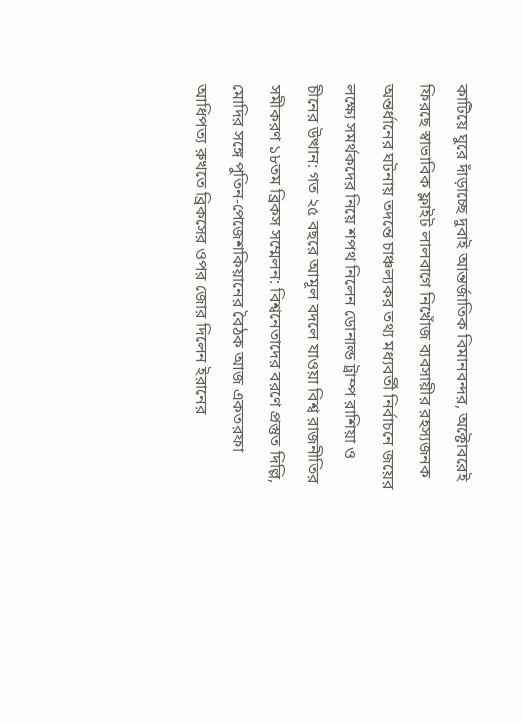কাটিয়ে ঘুরে দাঁড়াচ্ছে দুবাই আন্তর্জাতিক বিমানবন্দর, অক্টোবরেই ফিরছে স্বাভাবিক ফ্লাইট লালবাগে নিখোঁজ ব্যবসায়ীর রহস্যজনক অন্তর্ধানের ঘটনায় তদন্তে চাঞ্চল্যকর তথ্য মধ্যবর্তী নির্বাচনে জয়ের লক্ষ্যে সমর্থকদের নিয়ে শপথ নিলেন ডোনাল্ড ট্রাম্প রাশিয়া ও চীনের উত্থান: গত ২৫ বছরে আমূল বদলে যাওয়া বিশ্ব রাজনীতির সমীকরণ ১৮তম ব্রিকস সম্মেলন: বিশ্বনেতাদের বরণে প্রস্তুত দিল্লি, মোদির সঙ্গে পুতিন-পেজেশকিয়ানের বৈঠক আজ একতরফা আধিপত্য রুখতে ব্রিকসের ওপর জোর দিলেন ইরানের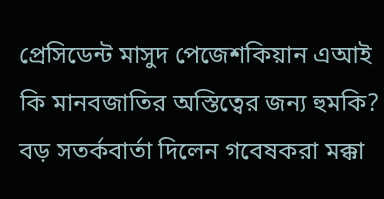প্রেসিডেন্ট মাসুদ পেজেশকিয়ান এআই কি মানবজাতির অস্তিত্বের জন্য হুমকি? বড় সতর্কবার্তা দিলেন গবেষকরা মক্কা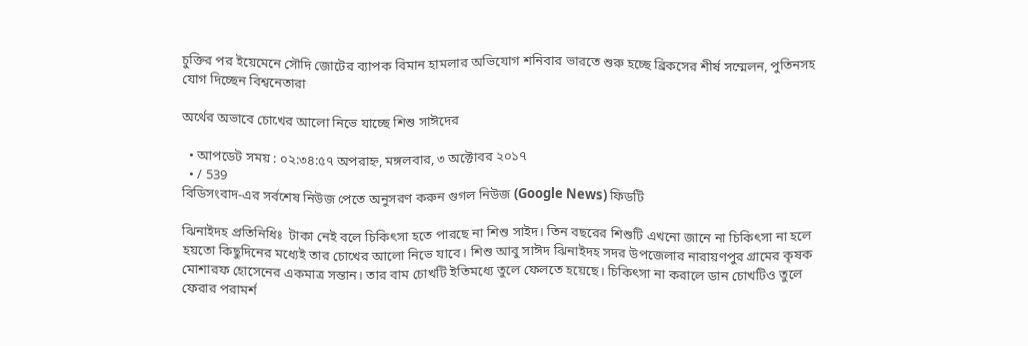চুক্তির পর ইয়েমেনে সৌদি জোটের ব্যাপক বিমান হামলার অভিযোগ শনিবার ভারতে শুরু হচ্ছে ব্রিকসের শীর্ষ সম্মেলন, পুতিনসহ যোগ দিচ্ছেন বিশ্বনেতারা

অর্থের অভাবে চোখের আলো নিভে যাচ্ছে শিশু সাঈদের

  • আপডেট সময় : ০২:৩৪:৫৭ অপরাহ্ন, মঙ্গলবার, ৩ অক্টোবর ২০১৭
  • / 539
বিডিসংবাদ-এর সর্বশেষ নিউজ পেতে অনুসরণ করুন গুগল নিউজ (Google News) ফিডটি

ঝিনাইদহ প্রতিনিধিঃ  টাকা নেই বলে চিকিৎসা হতে পারছে না শিশু সাইদ। তিন বছরের শিশুটি এখনো জানে না চিকিৎসা না হলে হয়তো কিছুদিনের মধ্যেই তার চোখের আলো নিভে যাবে। শিশু আবু সাঈদ ঝিনাইদহ সদর উপজেলার নারায়ণপুর গ্রামের কৃষক মোশারফ হোসেনের একমাত্র সন্তান। তার বাম চোখটি ইতিমধ্যে তুলে ফেলতে হয়েছে। চিকিৎসা না করালে ডান চোখটিও তুলে ফেরার পরামর্শ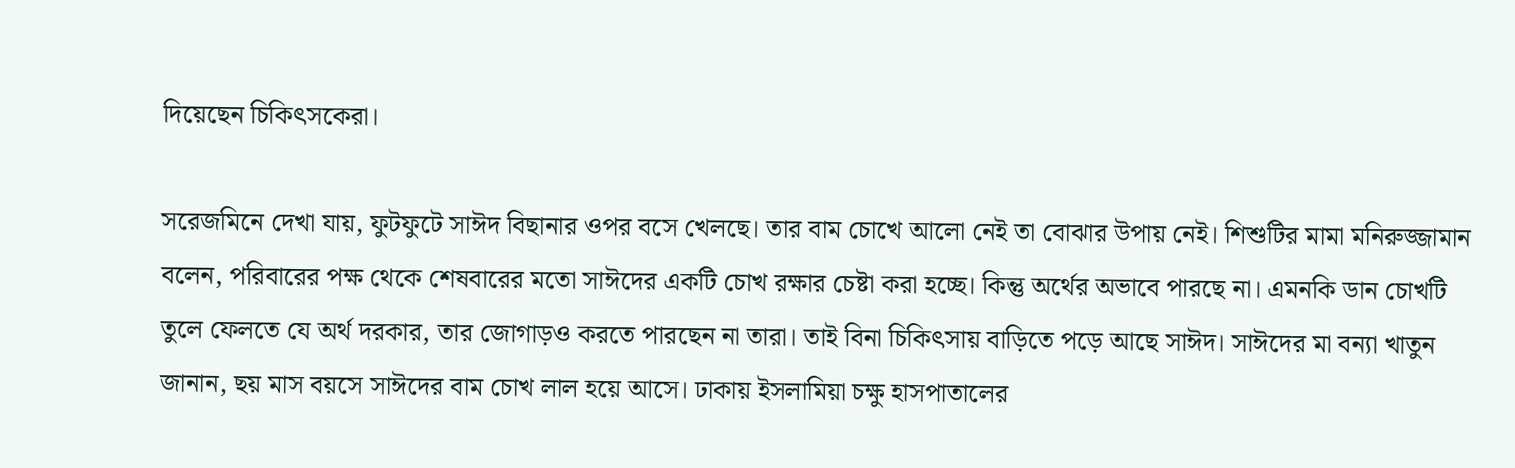দিয়েছেন চিকিৎসকেরা।

সরেজমিনে দেখা যায়, ফুটফুটে সাঈদ বিছানার ওপর বসে খেলছে। তার বাম চোখে আলো নেই তা বোঝার উপায় নেই। শিশুটির মামা মনিরুজ্জামান বলেন, পরিবারের পক্ষ থেকে শেষবারের মতো সাঈদের একটি চোখ রক্ষার চেষ্টা করা হচ্ছে। কিন্তু অর্থের অভাবে পারছে না। এমনকি ডান চোখটি তুলে ফেলতে যে অর্থ দরকার, তার জোগাড়ও করতে পারছেন না তারা। তাই বিনা চিকিৎসায় বাড়িতে পড়ে আছে সাঈদ। সাঈদের মা বন্যা খাতুন জানান, ছয় মাস বয়সে সাঈদের বাম চোখ লাল হয়ে আসে। ঢাকায় ইসলামিয়া চক্ষু হাসপাতালের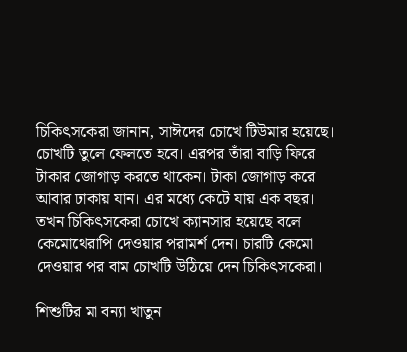চিকিৎসকেরা জানান, সাঈদের চোখে টিউমার হয়েছে। চোখটি তুলে ফেলতে হবে। এরপর তাঁরা বাড়ি ফিরে টাকার জোগাড় করতে থাকেন। টাকা জোগাড় করে আবার ঢাকায় যান। এর মধ্যে কেটে যায় এক বছর। তখন চিকিৎসকেরা চোখে ক্যানসার হয়েছে বলে কেমোথেরাপি দেওয়ার পরামর্শ দেন। চারটি কেমো দেওয়ার পর বাম চোখটি উঠিয়ে দেন চিকিৎসকেরা।

শিশুটির মা বন্যা খাতুন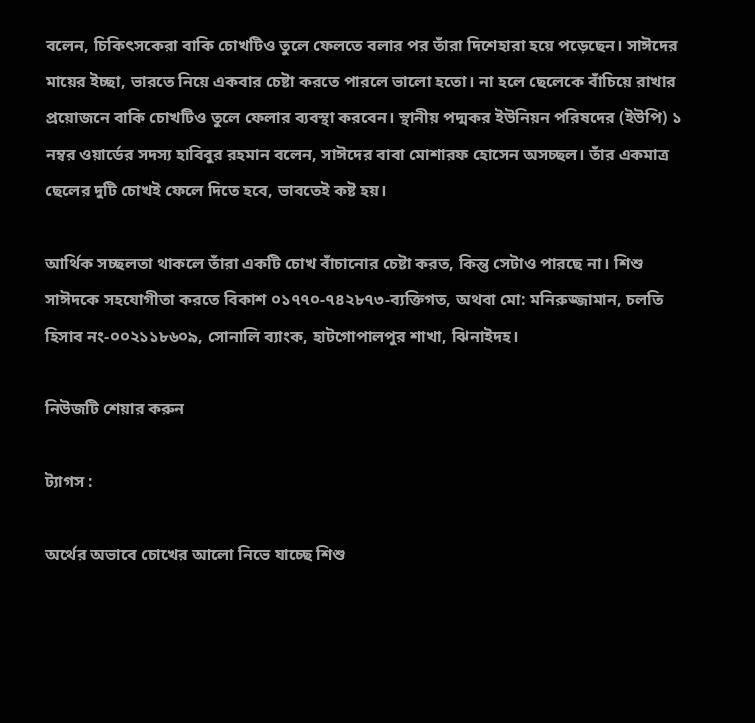বলেন, চিকিৎসকেরা বাকি চোখটিও তুলে ফেলতে বলার পর তাঁরা দিশেহারা হয়ে পড়েছেন। সাঈদের মায়ের ইচ্ছা, ভারতে নিয়ে একবার চেষ্টা করতে পারলে ভালো হতো। না হলে ছেলেকে বাঁচিয়ে রাখার প্রয়োজনে বাকি চোখটিও তুলে ফেলার ব্যবস্থা করবেন। স্থানীয় পদ্মকর ইউনিয়ন পরিষদের (ইউপি) ১ নম্বর ওয়ার্ডের সদস্য হাবিবুর রহমান বলেন, সাঈদের বাবা মোশারফ হোসেন অসচ্ছল। তাঁর একমাত্র ছেলের দুটি চোখই ফেলে দিতে হবে, ভাবতেই কষ্ট হয়।

আর্থিক সচ্ছলতা থাকলে তাঁরা একটি চোখ বাঁচানোর চেষ্টা করত, কিন্তু সেটাও পারছে না। শিশু সাঈদকে সহযোগীতা করতে বিকাশ ০১৭৭০-৭৪২৮৭৩-ব্যক্তিগত, অথবা মো: মনিরুজ্জামান, চলতি হিসাব নং-০০২১১৮৬০৯, সোনালি ব্যাংক, হাটগোপালপুর শাখা, ঝিনাইদহ।

নিউজটি শেয়ার করুন

ট্যাগস :

অর্থের অভাবে চোখের আলো নিভে যাচ্ছে শিশু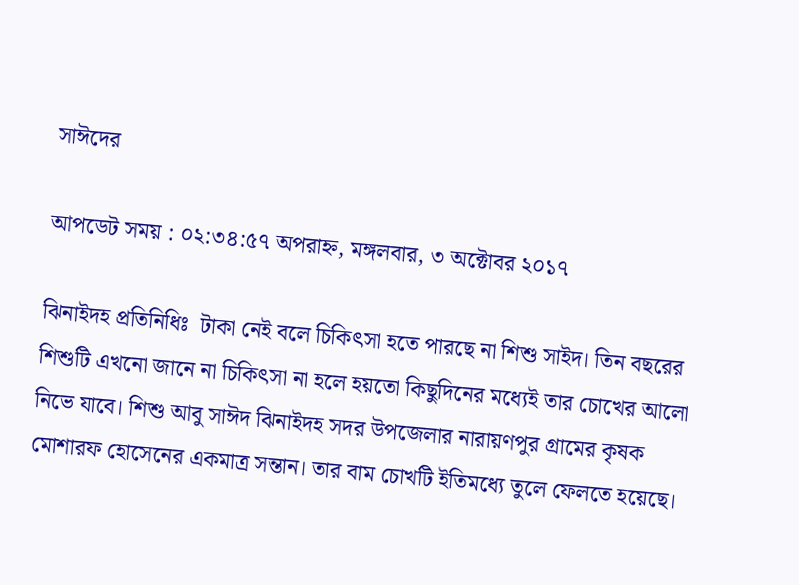সাঈদের

আপডেট সময় : ০২:৩৪:৫৭ অপরাহ্ন, মঙ্গলবার, ৩ অক্টোবর ২০১৭

ঝিনাইদহ প্রতিনিধিঃ  টাকা নেই বলে চিকিৎসা হতে পারছে না শিশু সাইদ। তিন বছরের শিশুটি এখনো জানে না চিকিৎসা না হলে হয়তো কিছুদিনের মধ্যেই তার চোখের আলো নিভে যাবে। শিশু আবু সাঈদ ঝিনাইদহ সদর উপজেলার নারায়ণপুর গ্রামের কৃষক মোশারফ হোসেনের একমাত্র সন্তান। তার বাম চোখটি ইতিমধ্যে তুলে ফেলতে হয়েছে।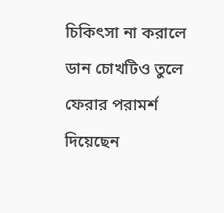চিকিৎসা না করালে ডান চোখটিও তুলে ফেরার পরামর্শ দিয়েছেন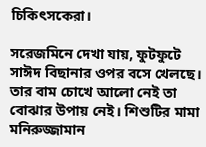চিকিৎসকেরা।

সরেজমিনে দেখা যায়, ফুটফুটে সাঈদ বিছানার ওপর বসে খেলছে। তার বাম চোখে আলো নেই তা বোঝার উপায় নেই। শিশুটির মামা মনিরুজ্জামান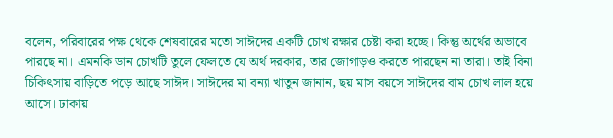বলেন, পরিবারের পক্ষ থেকে শেষবারের মতো সাঈদের একটি চোখ রক্ষার চেষ্টা করা হচ্ছে। কিন্তু অর্থের অভাবে পারছে না। এমনকি ডান চোখটি তুলে ফেলতে যে অর্থ দরকার, তার জোগাড়ও করতে পারছেন না তারা। তাই বিনা চিকিৎসায় বাড়িতে পড়ে আছে সাঈদ। সাঈদের মা বন্যা খাতুন জানান, ছয় মাস বয়সে সাঈদের বাম চোখ লাল হয়ে আসে। ঢাকায়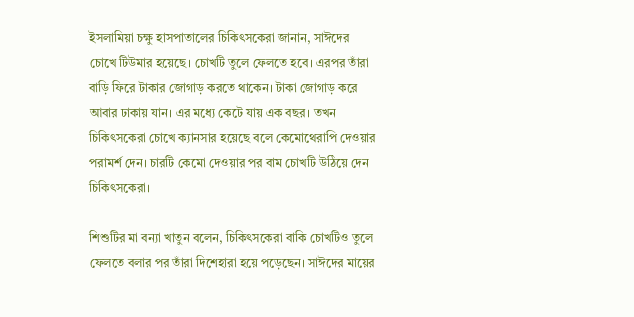ইসলামিয়া চক্ষু হাসপাতালের চিকিৎসকেরা জানান, সাঈদের চোখে টিউমার হয়েছে। চোখটি তুলে ফেলতে হবে। এরপর তাঁরা বাড়ি ফিরে টাকার জোগাড় করতে থাকেন। টাকা জোগাড় করে আবার ঢাকায় যান। এর মধ্যে কেটে যায় এক বছর। তখন চিকিৎসকেরা চোখে ক্যানসার হয়েছে বলে কেমোথেরাপি দেওয়ার পরামর্শ দেন। চারটি কেমো দেওয়ার পর বাম চোখটি উঠিয়ে দেন চিকিৎসকেরা।

শিশুটির মা বন্যা খাতুন বলেন, চিকিৎসকেরা বাকি চোখটিও তুলে ফেলতে বলার পর তাঁরা দিশেহারা হয়ে পড়েছেন। সাঈদের মায়ের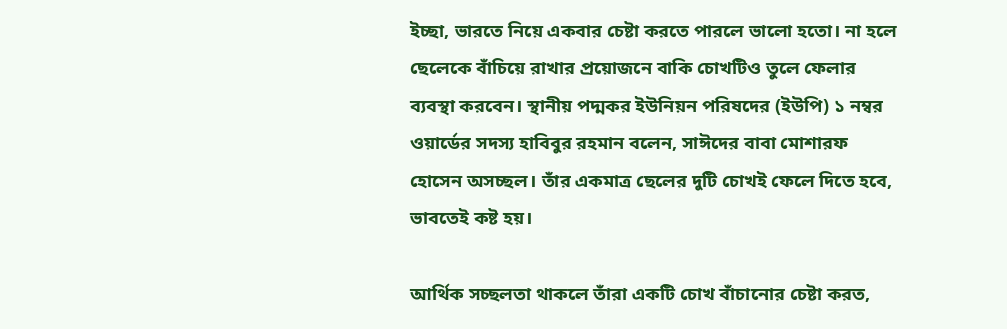ইচ্ছা, ভারতে নিয়ে একবার চেষ্টা করতে পারলে ভালো হতো। না হলে ছেলেকে বাঁচিয়ে রাখার প্রয়োজনে বাকি চোখটিও তুলে ফেলার ব্যবস্থা করবেন। স্থানীয় পদ্মকর ইউনিয়ন পরিষদের (ইউপি) ১ নম্বর ওয়ার্ডের সদস্য হাবিবুর রহমান বলেন, সাঈদের বাবা মোশারফ হোসেন অসচ্ছল। তাঁর একমাত্র ছেলের দুটি চোখই ফেলে দিতে হবে, ভাবতেই কষ্ট হয়।

আর্থিক সচ্ছলতা থাকলে তাঁরা একটি চোখ বাঁচানোর চেষ্টা করত,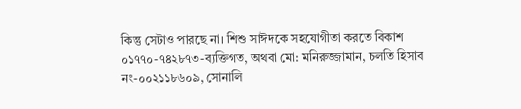কিন্তু সেটাও পারছে না। শিশু সাঈদকে সহযোগীতা করতে বিকাশ ০১৭৭০-৭৪২৮৭৩-ব্যক্তিগত, অথবা মো: মনিরুজ্জামান, চলতি হিসাব নং-০০২১১৮৬০৯, সোনালি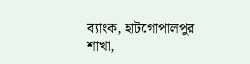ব্যাংক, হাটগোপালপুর শাখা,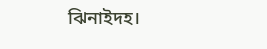ঝিনাইদহ।